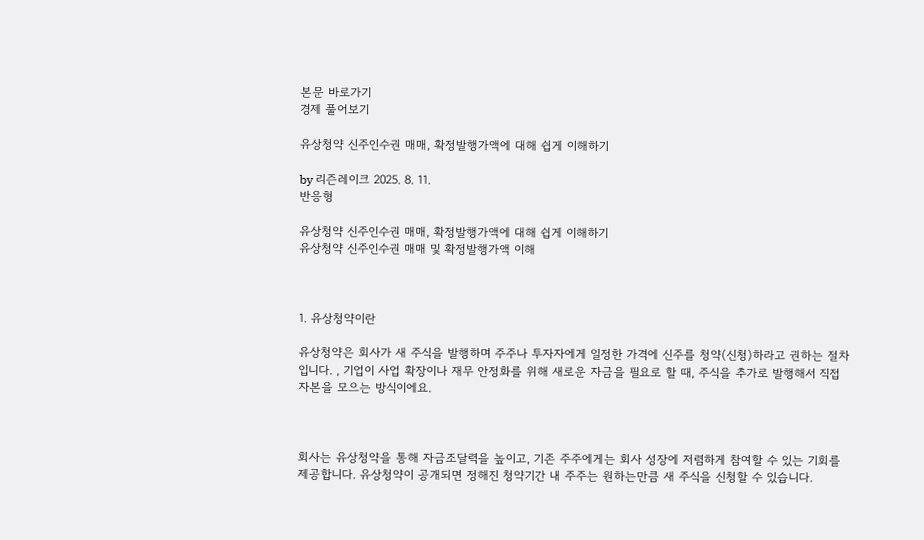본문 바로가기
경제 풀어보기

유상청약 신주인수권 매매, 확정발행가액에 대해 쉽게 이해하기

by 리즌레이크 2025. 8. 11.
반응형

유상청약 신주인수권 매매, 확정발행가액에 대해 쉽게 이해하기
유상청약 신주인수권 매매 및 확정발행가액 이해



1. 유상청약이란

유상청약은 회사가 새 주식을 발행하며 주주나 투자자에게 일정한 가격에 신주를 청약(신청)하라고 권하는 절차입니다. , 기업이 사업 확장이나 재무 안정화를 위해 새로운 자금을 필요로 할 때, 주식을 추가로 발행해서 직접 자본을 모으는 방식이에요.



회사는 유상청약을 통해 자금조달력을 높이고, 기존 주주에게는 회사 성장에 저렴하게 참여할 수 있는 기회를 제공합니다. 유상청약이 공개되면 정해진 청약기간 내 주주는 원하는만큼 새 주식을 신청할 수 있습니다.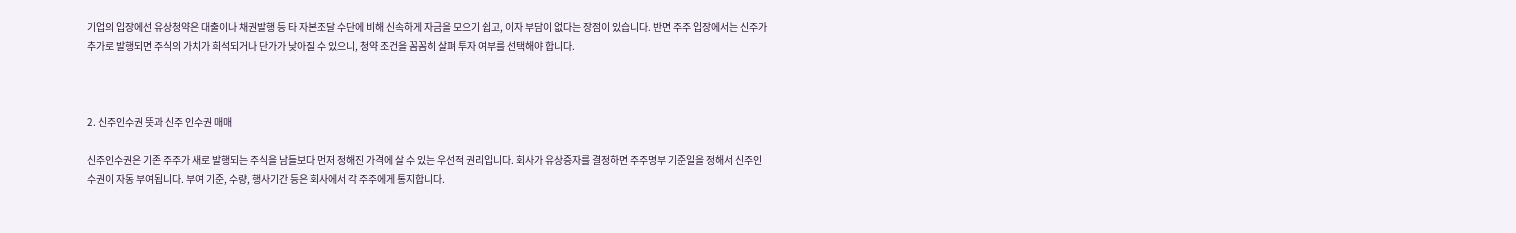기업의 입장에선 유상청약은 대출이나 채권발행 등 타 자본조달 수단에 비해 신속하게 자금을 모으기 쉽고, 이자 부담이 없다는 장점이 있습니다. 반면 주주 입장에서는 신주가 추가로 발행되면 주식의 가치가 희석되거나 단가가 낮아질 수 있으니, 청약 조건을 꼼꼼히 살펴 투자 여부를 선택해야 합니다.



2. 신주인수권 뜻과 신주 인수권 매매

신주인수권은 기존 주주가 새로 발행되는 주식을 남들보다 먼저 정해진 가격에 살 수 있는 우선적 권리입니다. 회사가 유상증자를 결정하면 주주명부 기준일을 정해서 신주인수권이 자동 부여됩니다. 부여 기준, 수량, 행사기간 등은 회사에서 각 주주에게 통지합니다.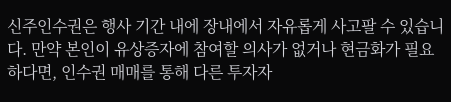신주인수권은 행사 기간 내에 장내에서 자유롭게 사고팔 수 있습니다. 만약 본인이 유상증자에 참여할 의사가 없거나 현금화가 필요하다면, 인수권 매매를 통해 다른 투자자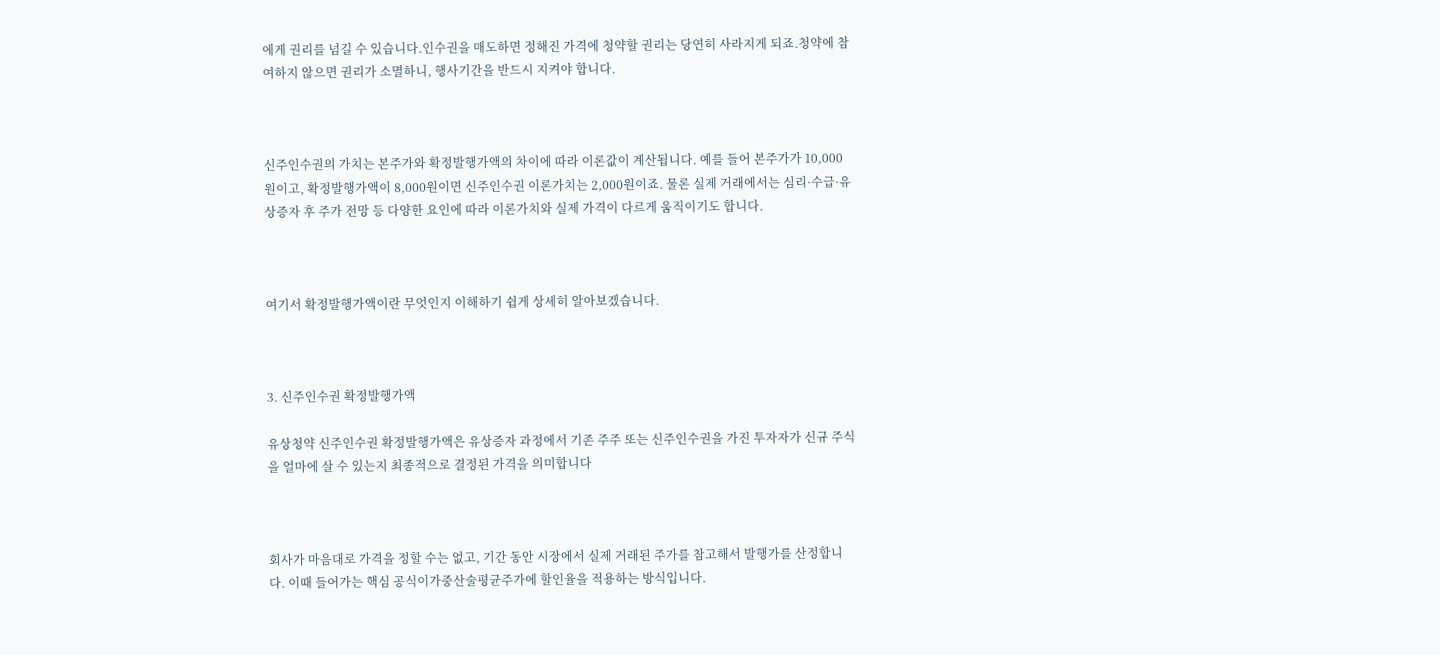에게 권리를 넘길 수 있습니다.인수권을 매도하면 정해진 가격에 청약할 권리는 당연히 사라지게 되죠.청약에 참여하지 않으면 권리가 소멸하니, 행사기간을 반드시 지켜야 합니다.



신주인수권의 가치는 본주가와 확정발행가액의 차이에 따라 이론값이 계산됩니다. 예를 들어 본주가가 10,000원이고, 확정발행가액이 8,000원이면 신주인수권 이론가치는 2,000원이죠. 물론 실제 거래에서는 심리·수급·유상증자 후 주가 전망 등 다양한 요인에 따라 이론가치와 실제 가격이 다르게 움직이기도 합니다.



여기서 확정발행가액이란 무엇인지 이해하기 쉽게 상세히 알아보겠습니다.



3. 신주인수권 확정발행가액

유상청약 신주인수권 확정발행가액은 유상증자 과정에서 기존 주주 또는 신주인수권을 가진 투자자가 신규 주식을 얼마에 살 수 있는지 최종적으로 결정된 가격을 의미합니다



회사가 마음대로 가격을 정할 수는 없고, 기간 동안 시장에서 실제 거래된 주가를 참고해서 발행가를 산정합니다. 이때 들어가는 핵심 공식이가중산술평균주가에 할인율을 적용하는 방식입니다.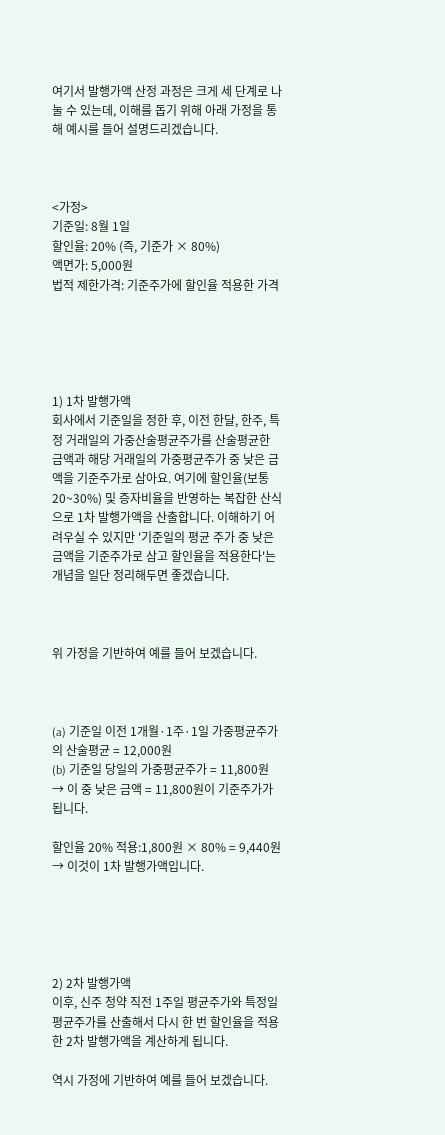여기서 발행가액 산정 과정은 크게 세 단계로 나눌 수 있는데, 이해를 돕기 위해 아래 가정을 통해 예시를 들어 설명드리겠습니다.



<가정>
기준일: 8월 1일
할인율: 20% (즉, 기준가 × 80%)
액면가: 5,000원
법적 제한가격: 기준주가에 할인율 적용한 가격





1) 1차 발행가액
회사에서 기준일을 정한 후, 이전 한달, 한주, 특정 거래일의 가중산술평균주가를 산술평균한 금액과 해당 거래일의 가중평균주가 중 낮은 금액을 기준주가로 삼아요. 여기에 할인율(보통 20~30%) 및 증자비율을 반영하는 복잡한 산식으로 1차 발행가액을 산출합니다. 이해하기 어려우실 수 있지만 '기준일의 평균 주가 중 낮은 금액을 기준주가로 삼고 할인율을 적용한다'는 개념을 일단 정리해두면 좋겠습니다.



위 가정을 기반하여 예를 들어 보겠습니다.



(a) 기준일 이전 1개월·1주·1일 가중평균주가의 산술평균 = 12,000원
(b) 기준일 당일의 가중평균주가 = 11,800원
→ 이 중 낮은 금액 = 11,800원이 기준주가가 됩니다.

할인율 20% 적용:1,800원 × 80% = 9,440원
→ 이것이 1차 발행가액입니다.





2) 2차 발행가액
이후, 신주 청약 직전 1주일 평균주가와 특정일 평균주가를 산출해서 다시 한 번 할인율을 적용한 2차 발행가액을 계산하게 됩니다.

역시 가정에 기반하여 예를 들어 보겠습니다.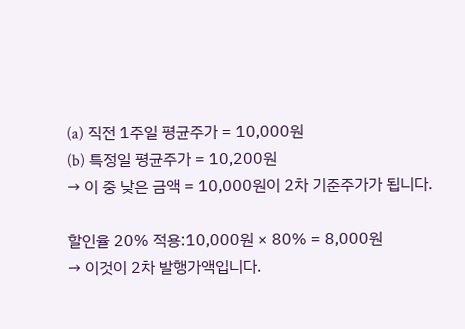(a) 직전 1주일 평균주가 = 10,000원
(b) 특정일 평균주가 = 10,200원
→ 이 중 낮은 금액 = 10,000원이 2차 기준주가가 됩니다.

할인율 20% 적용:10,000원 × 80% = 8,000원
→ 이것이 2차 발행가액입니다.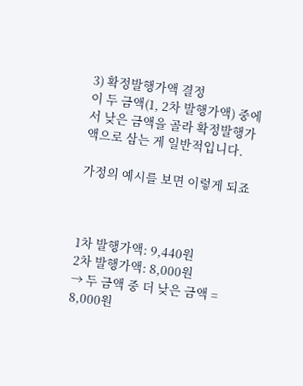3) 확정발행가액 결정
이 두 금액(1, 2차 발행가액) 중에서 낮은 금액을 골라 확정발행가액으로 삼는 게 일반적입니다.

가정의 예시를 보면 이렇게 되죠



1차 발행가액: 9,440원
2차 발행가액: 8,000원
→ 두 금액 중 더 낮은 금액 = 8,000원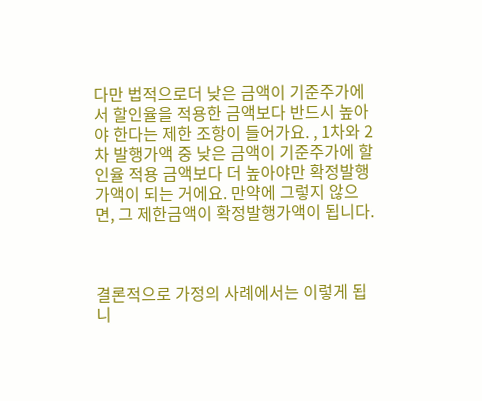다만 법적으로더 낮은 금액이 기준주가에서 할인율을 적용한 금액보다 반드시 높아야 한다는 제한 조항이 들어가요. , 1차와 2차 발행가액 중 낮은 금액이 기준주가에 할인율 적용 금액보다 더 높아야만 확정발행가액이 되는 거에요. 만약에 그렇지 않으면, 그 제한금액이 확정발행가액이 됩니다.



결론적으로 가정의 사례에서는 이렇게 됩니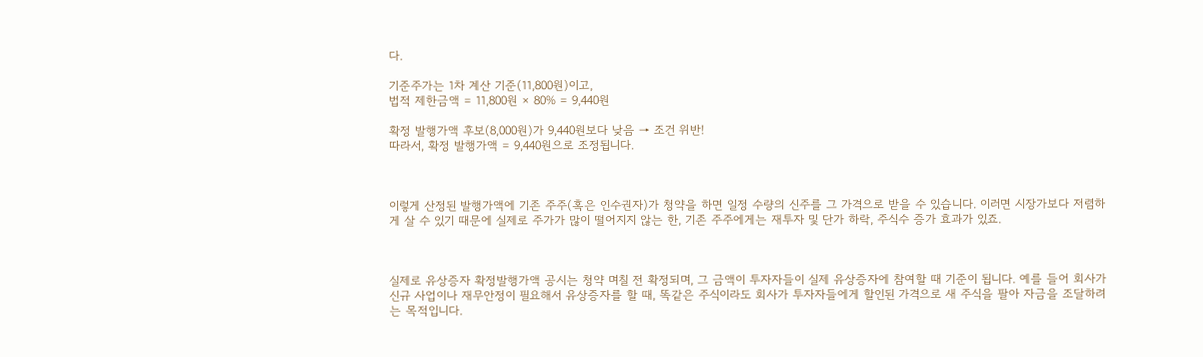다.

기준주가는 1차 계산 기준(11,800원)이고,
법적 제한금액 = 11,800원 × 80% = 9,440원

확정 발행가액 후보(8,000원)가 9,440원보다 낮음 → 조건 위반!
따라서, 확정 발행가액 = 9,440원으로 조정됩니다.



이렇게 산정된 발행가액에 기존 주주(혹은 인수권자)가 청약을 하면 일정 수량의 신주를 그 가격으로 받을 수 있습니다. 이러면 시장가보다 저렴하게 살 수 있기 때문에 실제로 주가가 많이 떨어지지 않는 한, 기존 주주에게는 재투자 및 단가 하락, 주식수 증가 효과가 있죠.



실제로 유상증자 확정발행가액 공시는 청약 며칠 전 확정되며, 그 금액이 투자자들이 실제 유상증자에 참여할 때 기준이 됩니다. 예를 들어 회사가 신규 사업이나 재무안정이 필요해서 유상증자를 할 때, 똑같은 주식이라도 회사가 투자자들에게 할인된 가격으로 새 주식을 팔아 자금을 조달하려는 목적입니다.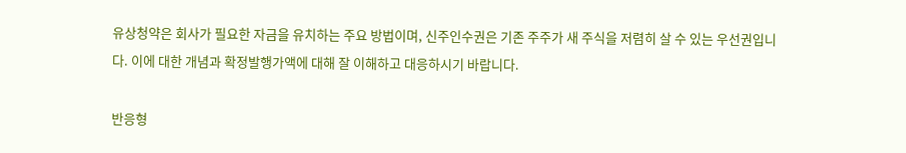유상청약은 회사가 필요한 자금을 유치하는 주요 방법이며, 신주인수권은 기존 주주가 새 주식을 저렴히 살 수 있는 우선권입니다. 이에 대한 개념과 확정발행가액에 대해 잘 이해하고 대응하시기 바랍니다.

반응형